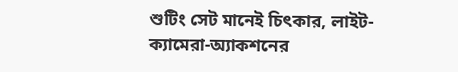শুটিং সেট মানেই চিৎকার, লাইট-ক্যামেরা-অ্যাকশনের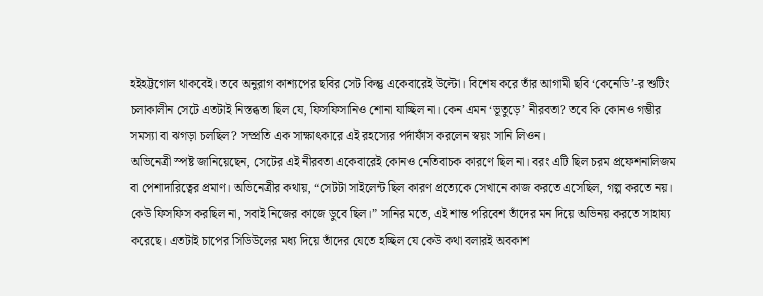হইহট্টগোল থাকবেই। তবে অনুরাগ কাশ্যপের ছবির সেট কিন্তু একেবারেই উল্টো। বিশেষ করে তাঁর আগামী ছবি ‘কেনেডি’-র শুটিং চলাকালীন সেটে এতটাই নিস্তব্ধতা ছিল যে, ফিসফিসানিও শোনা যাচ্ছিল না। কেন এমন ‘ভূতুড়ে’ নীরবতা? তবে কি কোনও গম্ভীর সমস্যা বা ঝগড়া চলছিল? সম্প্রতি এক সাক্ষাৎকারে এই রহস্যের পর্দাফাঁস করলেন স্বয়ং সানি লিওন।
অভিনেত্রী স্পষ্ট জানিয়েছেন, সেটের এই নীরবতা একেবারেই কোনও নেতিবাচক কারণে ছিল না। বরং এটি ছিল চরম প্রফেশনালিজম বা পেশাদারিত্বের প্রমাণ। অভিনেত্রীর কথায়, “সেটটা সাইলেন্ট ছিল কারণ প্রত্যেকে সেখানে কাজ করতে এসেছিল, গল্প করতে নয়। কেউ ফিসফিস করছিল না, সবাই নিজের কাজে ডুবে ছিল।” সানির মতে, এই শান্ত পরিবেশ তাঁদের মন দিয়ে অভিনয় করতে সাহায্য করেছে। এতটাই চাপের সিডিউলের মধ্য দিয়ে তাঁদের যেতে হচ্ছিল যে কেউ কথা বলারই অবকাশ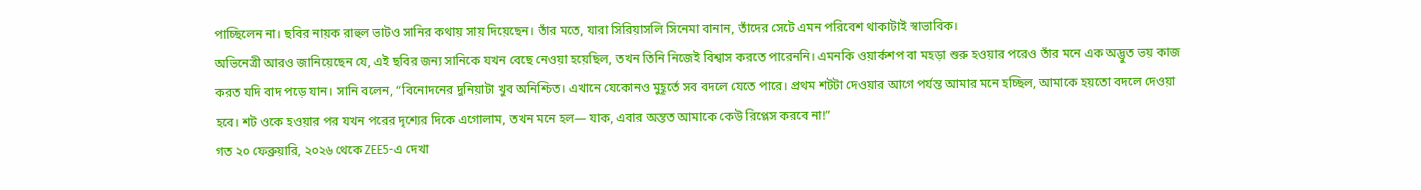পাচ্ছিলেন না। ছবির নায়ক রাহুল ভাটও সানির কথায় সায় দিয়েছেন। তাঁর মতে, যারা সিরিয়াসলি সিনেমা বানান, তাঁদের সেটে এমন পরিবেশ থাকাটাই স্বাভাবিক।
অভিনেত্রী আরও জানিয়েছেন যে, এই ছবির জন্য সানিকে যখন বেছে নেওয়া হয়েছিল, তখন তিনি নিজেই বিশ্বাস করতে পারেননি। এমনকি ওয়ার্কশপ বা মহড়া শুরু হওয়ার পরেও তাঁর মনে এক অদ্ভুত ভয় কাজ করত যদি বাদ পড়ে যান। সানি বলেন, “বিনোদনের দুনিয়াটা খুব অনিশ্চিত। এখানে যেকোনও মুহূর্তে সব বদলে যেতে পারে। প্রথম শটটা দেওয়ার আগে পর্যন্ত আমার মনে হচ্ছিল, আমাকে হয়তো বদলে দেওয়া হবে। শট ওকে হওয়ার পর যখন পরের দৃশ্যের দিকে এগোলাম, তখন মনে হল— যাক, এবার অন্তত আমাকে কেউ রিপ্লেস করবে না!”
গত ২০ ফেব্রুয়ারি, ২০২৬ থেকে ZEE5-এ দেখা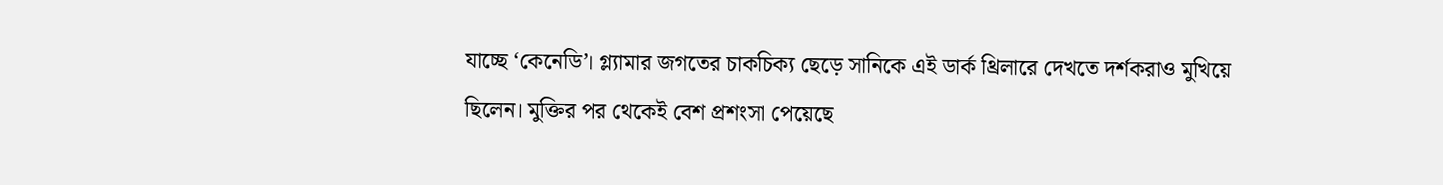যাচ্ছে ‘কেনেডি’। গ্ল্যামার জগতের চাকচিক্য ছেড়ে সানিকে এই ডার্ক থ্রিলারে দেখতে দর্শকরাও মুখিয়ে ছিলেন। মুক্তির পর থেকেই বেশ প্রশংসা পেয়েছে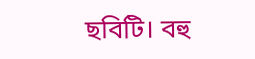ছবিটি। বহু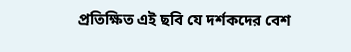প্রতিক্ষিত এই ছবি যে দর্শকদের বেশ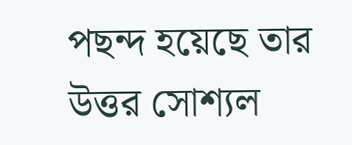পছন্দ হয়েছে তার উত্তর সোশ্যল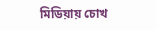মিডিয়ায় চোখ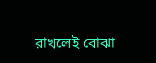রাখলেই বোঝা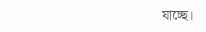যাচ্ছে।